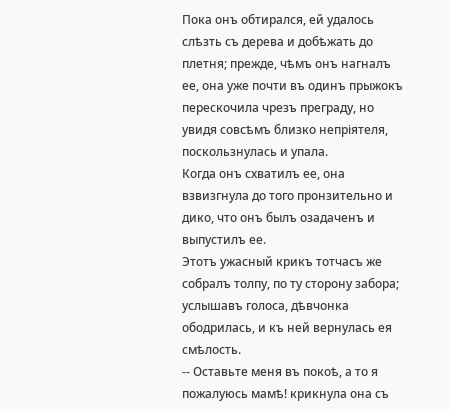Пока онъ обтирался, ей удалось слѣзть съ дерева и добѣжать до плетня; прежде, чѣмъ онъ нагналъ ее, она уже почти въ одинъ прыжокъ перескочила чрезъ преграду, но увидя совсѣмъ близко непріятеля, поскользнулась и упала.
Когда онъ схватилъ ее, она взвизгнула до того пронзительно и дико, что онъ былъ озадаченъ и выпустилъ ее.
Этотъ ужасный крикъ тотчасъ же собралъ толпу, по ту сторону забора; услышавъ голоса, дѣвчонка ободрилась, и къ ней вернулась ея смѣлость.
-- Оставьте меня въ покоѣ, а то я пожалуюсь мамѣ! крикнула она съ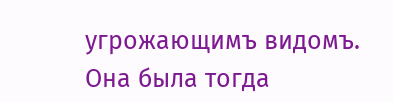угрожающимъ видомъ.
Она была тогда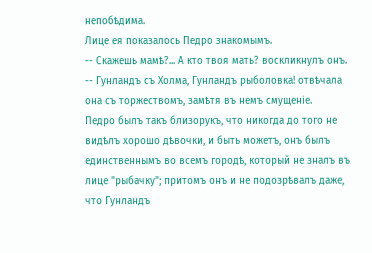непобѣдима.
Лице ея показалось Педро знакомымъ.
-- Скажешь мамѣ?... А кто твоя мать? воскликнулъ онъ.
-- Гунландъ cъ Холма, Гунландъ рыболовка! отвѣчала она съ торжествомъ, замѣтя въ немъ смущеніе.
Педро былъ такъ близорукъ, что никогда до того не видѣлъ хорошо дѣвочки, и быть можетъ, онъ былъ единственнымъ во всемъ городѣ, который не зналъ въ лице "рыбачку"; притомъ онъ и не подозрѣвалъ даже, что Гунландъ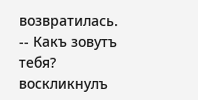возвратилась.
-- Какъ зовутъ тебя? воскликнулъ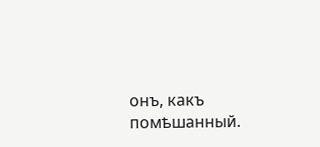онъ, какъ помѣшанный.